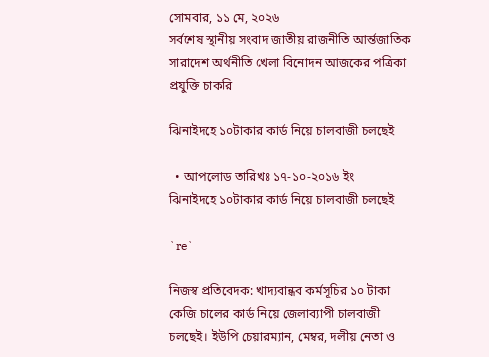সোমবার, ১১ মে, ২০২৬
সর্বশেষ স্থানীয় সংবাদ জাতীয় রাজনীতি আর্ন্তজাতিক সারাদেশ অর্থনীতি খেলা বিনোদন আজকের পত্রিকা প্রযুক্তি চাকরি

ঝিনাইদহে ১০টাকার কার্ড নিয়ে চালবাজী চলছেই

  • আপলোড তারিখঃ ১৭-১০-২০১৬ ইং
ঝিনাইদহে ১০টাকার কার্ড নিয়ে চালবাজী চলছেই

`re`

নিজস্ব প্রতিবেদক: খাদ্যবান্ধব কর্মসূচির ১০ টাকা কেজি চালের কার্ড নিয়ে জেলাব্যাপী চালবাজী চলছেই। ইউপি চেয়ারম্যান, মেম্বর, দলীয় নেতা ও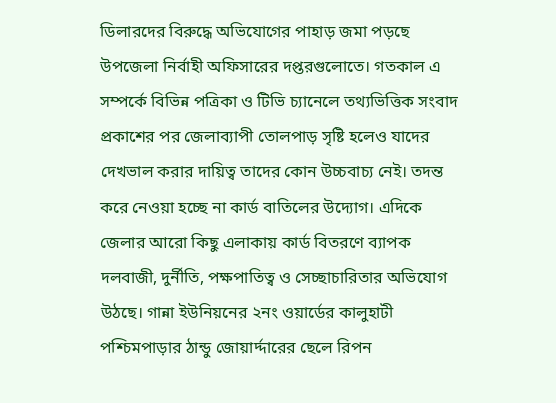ডিলারদের বিরুদ্ধে অভিযোগের পাহাড় জমা পড়ছে উপজেলা নির্বাহী অফিসারের দপ্তরগুলোতে। গতকাল এ সম্পর্কে বিভিন্ন পত্রিকা ও টিভি চ্যানেলে তথ্যভিত্তিক সংবাদ প্রকাশের পর জেলাব্যাপী তোলপাড় সৃষ্টি হলেও যাদের দেখভাল করার দায়িত্ব তাদের কোন উচ্চবাচ্য নেই। তদন্ত করে নেওয়া হচ্ছে না কার্ড বাতিলের উদ্যোগ। এদিকে জেলার আরো কিছু এলাকায় কার্ড বিতরণে ব্যাপক দলবাজী, দুর্নীতি, পক্ষপাতিত্ব ও সেচ্ছাচারিতার অভিযোগ উঠছে। গান্না ইউনিয়নের ২নং ওয়ার্ডের কালুহাটী পশ্চিমপাড়ার ঠান্ডু জোয়ার্দ্দারের ছেলে রিপন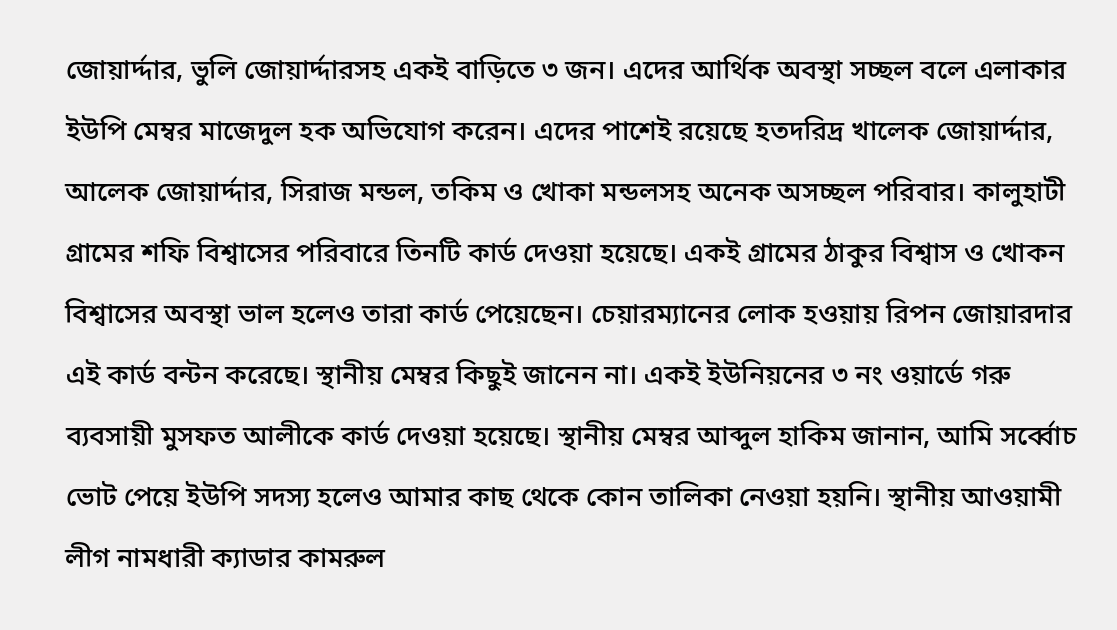জোয়ার্দ্দার, ভুলি জোয়ার্দ্দারসহ একই বাড়িতে ৩ জন। এদের আর্থিক অবস্থা সচ্ছল বলে এলাকার ইউপি মেম্বর মাজেদুল হক অভিযোগ করেন। এদের পাশেই রয়েছে হতদরিদ্র খালেক জোয়ার্দ্দার, আলেক জোয়ার্দ্দার, সিরাজ মন্ডল, তকিম ও খোকা মন্ডলসহ অনেক অসচ্ছল পরিবার। কালুহাটী গ্রামের শফি বিশ্বাসের পরিবারে তিনটি কার্ড দেওয়া হয়েছে। একই গ্রামের ঠাকুর বিশ্বাস ও খোকন বিশ্বাসের অবস্থা ভাল হলেও তারা কার্ড পেয়েছেন। চেয়ারম্যানের লোক হওয়ায় রিপন জোয়ারদার এই কার্ড বন্টন করেছে। স্থানীয় মেম্বর কিছুই জানেন না। একই ইউনিয়নের ৩ নং ওয়ার্ডে গরু ব্যবসায়ী মুসফত আলীকে কার্ড দেওয়া হয়েছে। স্থানীয় মেম্বর আব্দুল হাকিম জানান, আমি সর্ব্বোচ ভোট পেয়ে ইউপি সদস্য হলেও আমার কাছ থেকে কোন তালিকা নেওয়া হয়নি। স্থানীয় আওয়ামী লীগ নামধারী ক্যাডার কামরুল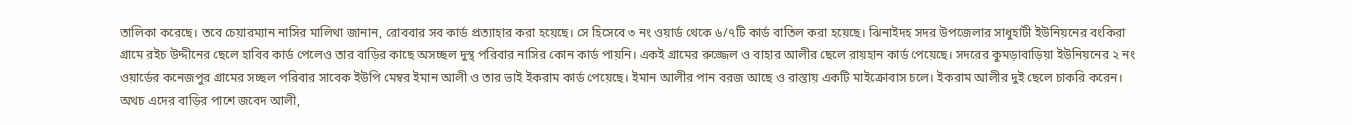তালিকা করেছে। তবে চেয়ারম্যান নাসির মালিথা জানান, রোববার সব কার্ড প্রত্যাহার করা হয়েছে। সে হিসেবে ৩ নং ওয়ার্ড থেকে ৬/৭টি কার্ড বাতিল করা হয়েছে। ঝিনাইদহ সদর উপজেলার সাধুহাটী ইউনিয়নের বংকিরা গ্রামে রইচ উদ্দীনের ছেলে হাবিব কার্ড পেলেও তার বাড়ির কাছে অসচ্ছল দুস্থ পরিবার নাসির কোন কার্ড পায়নি। একই গ্রামের রুজ্জেল ও বাহার আলীর ছেলে রায়হান কার্ড পেয়েছে। সদরের কুমড়াবাড়িয়া ইউনিয়নের ২ নং ওয়ার্ডের কনেজপুর গ্রামের সচ্ছল পরিবার সাবেক ইউপি মেম্বর ইমান আলী ও তার ভাই ইকরাম কার্ড পেয়েছে। ইমান আলীর পান বরজ আছে ও রাস্তায় একটি মাইক্রোবাস চলে। ইকরাম আলীর দুই ছেলে চাকরি করেন। অথচ এদের বাড়ির পাশে জবেদ আলী,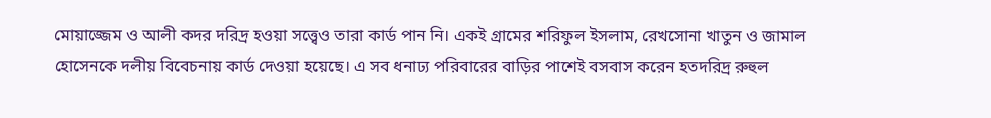মোয়াজ্জেম ও আলী কদর দরিদ্র হওয়া সত্ত্বেও তারা কার্ড পান নি। একই গ্রামের শরিফুল ইসলাম, রেখসোনা খাতুন ও জামাল হোসেনকে দলীয় বিবেচনায় কার্ড দেওয়া হয়েছে। এ সব ধনাঢ্য পরিবারের বাড়ির পাশেই বসবাস করেন হতদরিদ্র রুহুল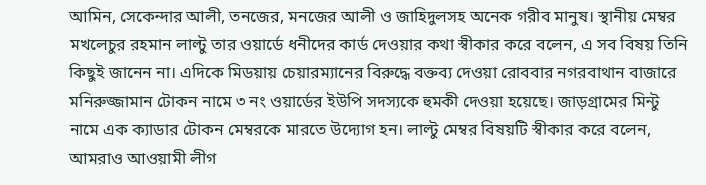আমিন, সেকেন্দার আলী, তনজের, মনজের আলী ও জাহিদুলসহ অনেক গরীব মানুষ। স্থানীয় মেম্বর মখলেচুর রহমান লাল্টু তার ওয়ার্ডে ধনীদের কার্ড দেওয়ার কথা স্বীকার করে বলেন, এ সব বিষয় তিনি কিছুই জানেন না। এদিকে মিডয়ায় চেয়ারম্যানের বিরুদ্ধে বক্তব্য দেওয়া রোববার নগরবাথান বাজারে মনিরুজ্জামান টোকন নামে ৩ নং ওয়ার্ডের ইউপি সদস্যকে হুমকী দেওয়া হয়েছে। জাড়গ্রামের মিন্টু নামে এক ক্যাডার টোকন মেম্বরকে মারতে উদ্যোগ হন। লাল্টু মেম্বর বিষয়টি স্বীকার করে বলেন, আমরাও আওয়ামী লীগ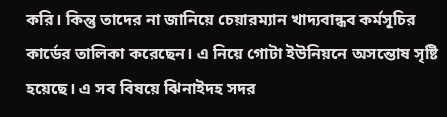করি। কিন্তু তাদের না জানিয়ে চেয়ারম্যান খাদ্যবান্ধব কর্মসূচির কার্ডের তালিকা করেছেন। এ নিয়ে গোটা ইউনিয়নে অসন্তোষ সৃষ্টি হয়েছে। এ সব বিষয়ে ঝিনাইদহ সদর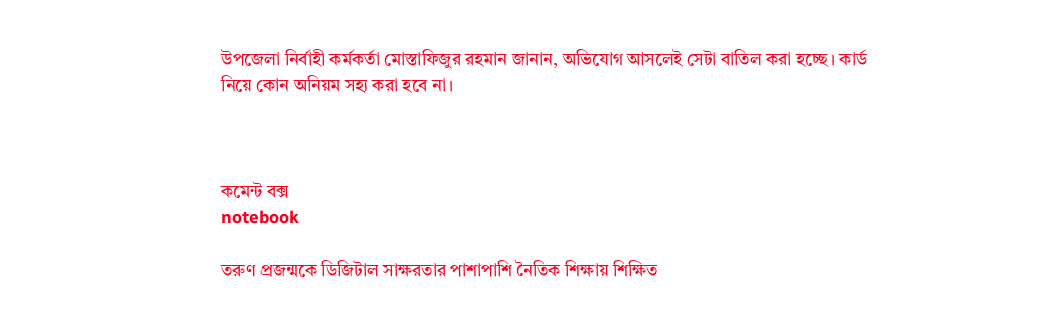উপজেলা নির্বাহী কর্মকর্তা মোস্তাফিজুর রহমান জানান, অভিযোগ আসলেই সেটা বাতিল করা হচ্ছে। কার্ড নিয়ে কোন অনিয়ম সহ্য করা হবে না।



কমেন্ট বক্স
notebook

তরুণ প্রজন্মকে ডিজিটাল সাক্ষরতার পাশাপাশি নৈতিক শিক্ষায় শিক্ষিত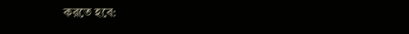করতে হবে: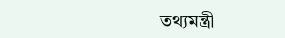তথ্যমন্ত্রী